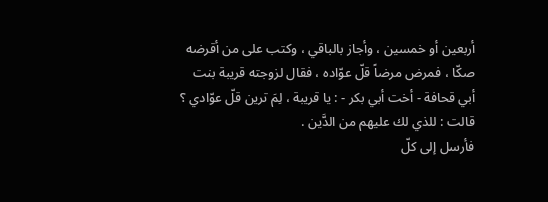أربعين أو خمسين ، وأجاز بالباقي ، وكتب على من أقرضه صكّا ، فمرض مرضاً قلّ عوّاده ، فقال لزوجته قريبة بنت أبي قحافة - أخت أبي بكر - : يا قريبة ، لِمَ ترين قلّ عوّادي ؟
قالت : للذي لك عليهم من الدَّين .
فأرسل إلى كلّ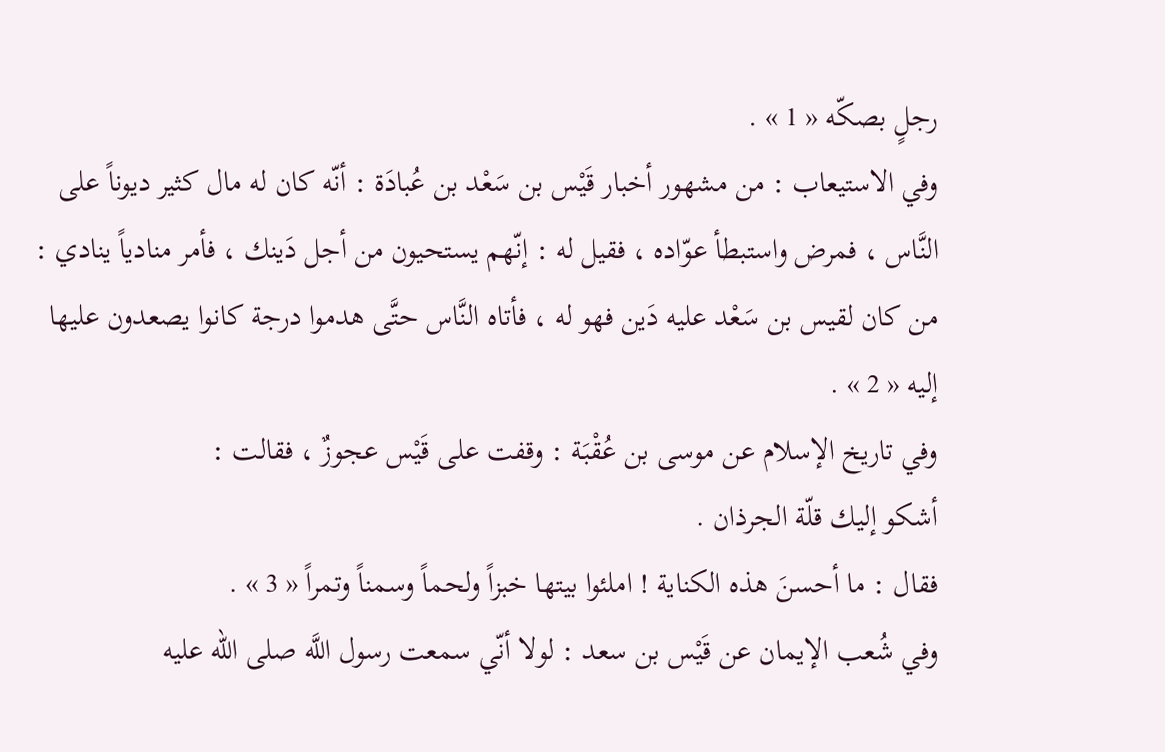رجلٍ بصكّه « 1 » .
وفي الاستيعاب : من مشهور أخبار قَيْس بن سَعْد بن عُبادَة : أنّه كان له مال كثير ديوناً على النَّاس ، فمرض واستبطأ عوّاده ، فقيل له : إنّهم يستحيون من أجل دَينك ، فأمر منادياً ينادي : من كان لقيس بن سَعْد عليه دَين فهو له ، فأتاه النَّاس حتَّى هدموا درجة كانوا يصعدون عليها إليه « 2 » .
وفي تاريخ الإسلام عن موسى بن عُقْبَة : وقفت على قَيْس عجوزٌ ، فقالت :
أشكو إليك قلّة الجرذان .
فقال : ما أحسنَ هذه الكناية ! املئوا بيتها خبزاً ولحماً وسمناً وتمراً « 3 » .
وفي شُعب الإيمان عن قَيْس بن سعد : لولا أنّي سمعت رسول اللَّه صلى الله عليه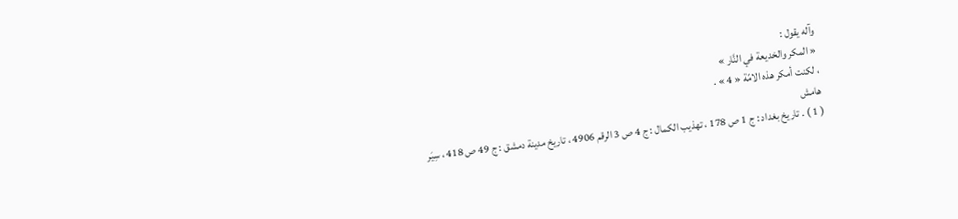وآله يقول :
« المكر والخديعة في النَّار »
، لكنت أمكر هذه الامّة « 4 » .
هامش
( 1 ) . تاريخ بغداد : ج 1 ص 178 ، تهذيب الكمال : ج 4 ص 3 الرقم 4906 ، تاريخ مدينة دمشق : ج 49 ص 418 ، سِيَر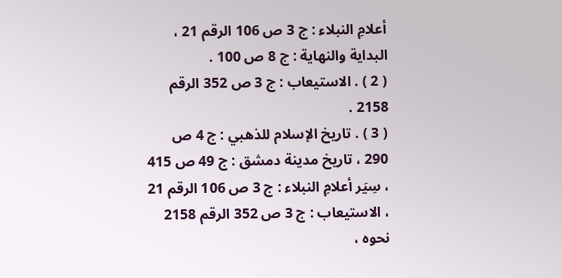أعلامِ النبلاء : ج 3 ص 106 الرقم 21 ، البداية والنهاية : ج 8 ص 100 .
( 2 ) . الاستيعاب : ج 3 ص 352 الرقم 2158 .
( 3 ) . تاريخ الإسلام للذهبي : ج 4 ص 290 ، تاريخ مدينة دمشق : ج 49 ص 415 ، سِيَر أعلامِ النبلاء : ج 3 ص 106 الرقم 21 ، الاستيعاب : ج 3 ص 352 الرقم 2158 نحوه ،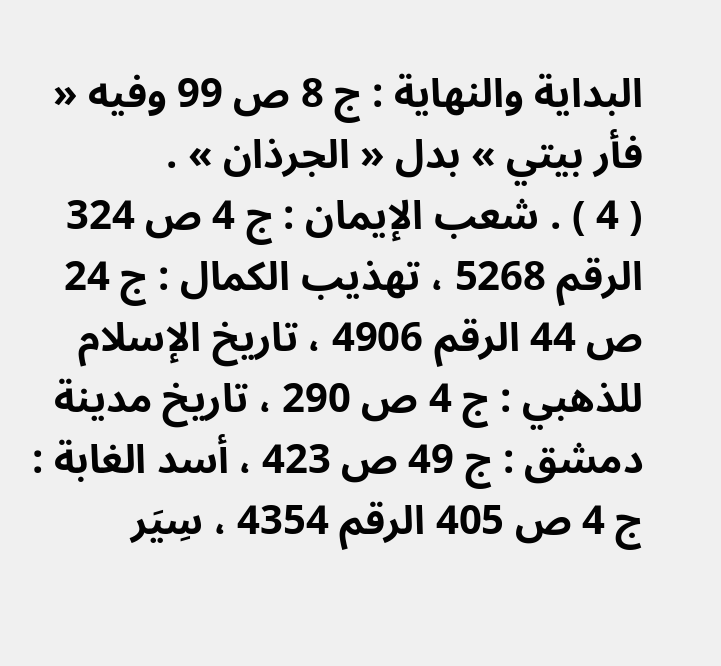البداية والنهاية : ج 8 ص 99 وفيه « فأر بيتي » بدل « الجرذان » .
( 4 ) . شعب الإيمان : ج 4 ص 324 الرقم 5268 ، تهذيب الكمال : ج 24 ص 44 الرقم 4906 ، تاريخ الإسلام للذهبي : ج 4 ص 290 ، تاريخ مدينة دمشق : ج 49 ص 423 ، أسد الغابة : ج 4 ص 405 الرقم 4354 ، سِيَر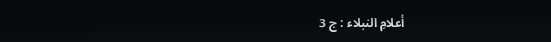أعلامِ النبلاء : ج 3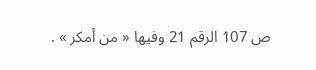ص 107 الرقم 21 وفيها « من أمكر » .